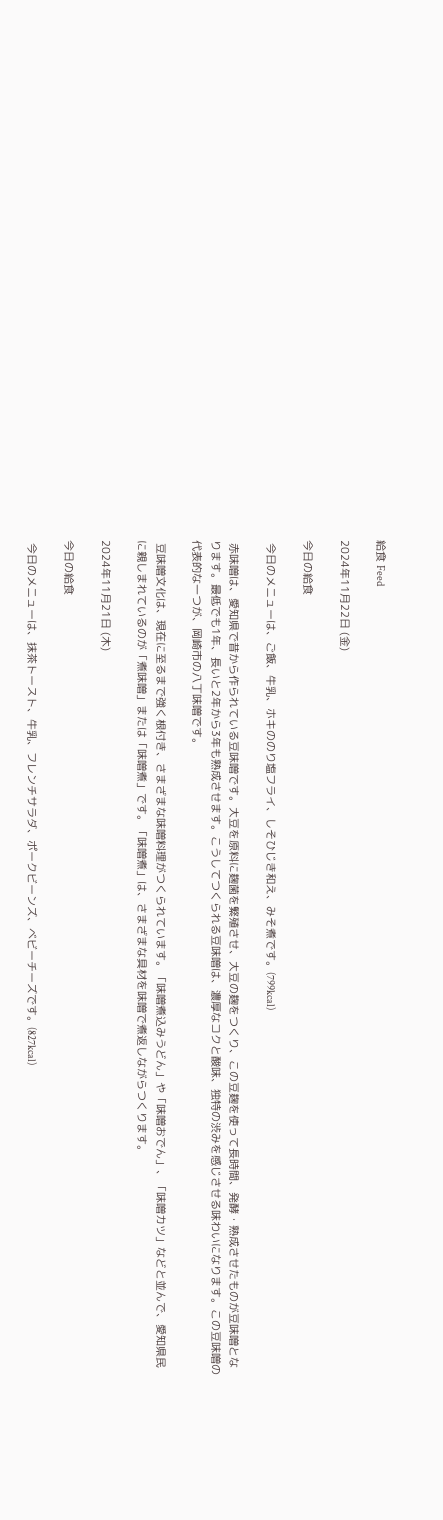給食 Feed

2024年11月22日 (金)

今日の給食

 今日のメニューは、ご飯、牛乳、ホキののり塩フライ、しそひじき和え、みそ煮です。(799kcal)

 赤味噌は、愛知県で昔から作られている豆味噌です。大豆を原料に麹菌を繁殖させ、大豆の麹をつくり、この豆麹を使って長時間、発酵・熟成させたものが豆味噌となります。最低でも1年、長いと2年から3年も熟成させます。こうしてつくられる豆味噌は、濃厚なコクと酸味、独特の渋みを感じさせる味わいになります。この豆味噌の代表的な一つが、岡崎市の八丁味噌です。

 豆味噌文化は、現在に至るまで強く根付き、さまざまな味噌料理がつくられています。「味噌煮込みうどん」や「味噌おでん」、「味噌カツ」などと並んで、愛知県民に親しまれているのが「煮味噌」または「味噌煮」です。「味噌煮」は、さまざまな具材を味噌で煮返しながらつくります。

2024年11月21日 (木)

今日の給食

 今日のメニューは、抹茶トースト、牛乳、フレンチサラダ、ポークビーンズ、ベビーチーズです。(827kcal)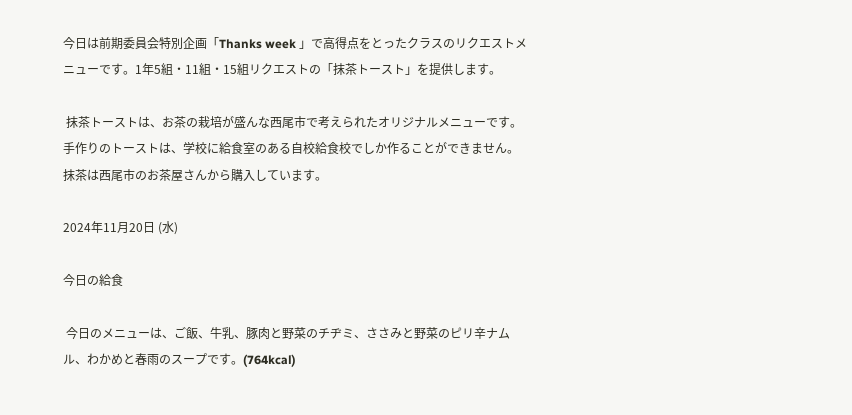今日は前期委員会特別企画「Thanks week 」で高得点をとったクラスのリクエストメニューです。1年5組・11組・15組リクエストの「抹茶トースト」を提供します。

 抹茶トーストは、お茶の栽培が盛んな西尾市で考えられたオリジナルメニューです。手作りのトーストは、学校に給食室のある自校給食校でしか作ることができません。抹茶は西尾市のお茶屋さんから購入しています。

2024年11月20日 (水)

今日の給食

 今日のメニューは、ご飯、牛乳、豚肉と野菜のチヂミ、ささみと野菜のピリ辛ナムル、わかめと春雨のスープです。(764kcal)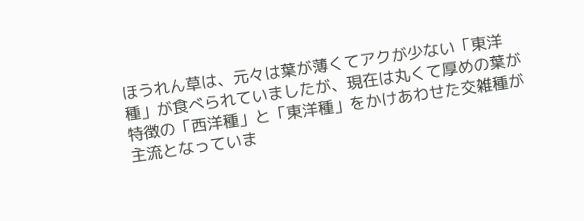ほうれん草は、元々は葉が薄くてアクが少ない「東洋種」が食べられていましたが、現在は丸くて厚めの葉が特徴の「西洋種」と「東洋種」をかけあわせた交雑種が主流となっていま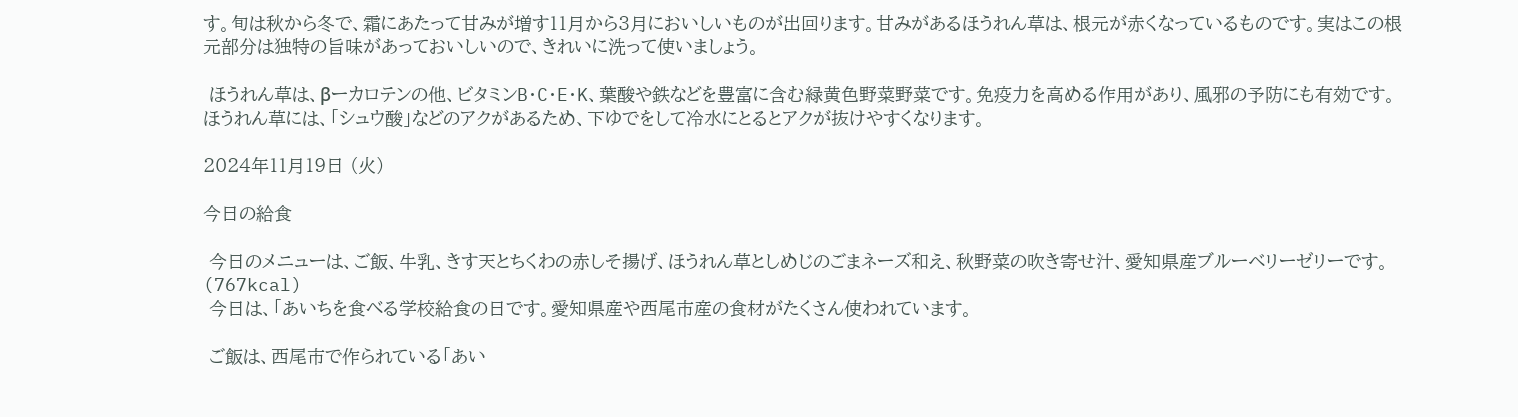す。旬は秋から冬で、霜にあたって甘みが増す11月から3月においしいものが出回ります。甘みがあるほうれん草は、根元が赤くなっているものです。実はこの根元部分は独特の旨味があっておいしいので、きれいに洗って使いましょう。

 ほうれん草は、βーカロテンの他、ビタミンB・C・E・K、葉酸や鉄などを豊富に含む緑黄色野菜野菜です。免疫力を高める作用があり、風邪の予防にも有効です。ほうれん草には、「シュウ酸」などのアクがあるため、下ゆでをして冷水にとるとアクが抜けやすくなります。

2024年11月19日 (火)

今日の給食

 今日のメニューは、ご飯、牛乳、きす天とちくわの赤しそ揚げ、ほうれん草としめじのごまネーズ和え、秋野菜の吹き寄せ汁、愛知県産ブルーベリーゼリーです。(767kcal)
 今日は、「あいちを食べる学校給食の日です。愛知県産や西尾市産の食材がたくさん使われています。

 ご飯は、西尾市で作られている「あい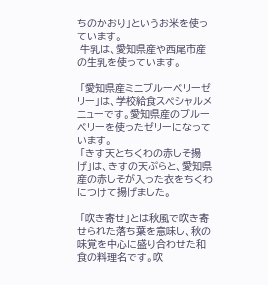ちのかおり」というお米を使っています。
 牛乳は、愛知県産や西尾市産の生乳を使っています。

 「愛知県産ミニブルーベリーゼリー」は、学校給食スペシャルメニューです。愛知県産のブルーベリーを使ったゼリーになっています。
 「きす天とちくわの赤しそ揚げ」は、きすの天ぷらと、愛知県産の赤しそが入った衣をちくわにつけて揚げました。

 「吹き寄せ」とは秋風で吹き寄せられた落ち葉を意味し、秋の味覚を中心に盛り合わせた和食の料理名です。吹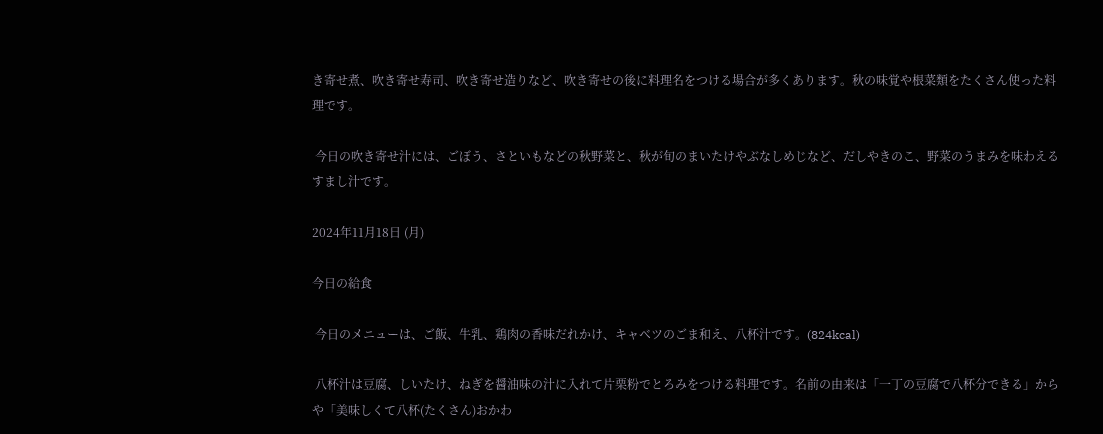き寄せ煮、吹き寄せ寿司、吹き寄せ造りなど、吹き寄せの後に料理名をつける場合が多くあります。秋の味覚や根菜類をたくさん使った料理です。

 今日の吹き寄せ汁には、ごぼう、さといもなどの秋野菜と、秋が旬のまいたけやぶなしめじなど、だしやきのこ、野菜のうまみを味わえるすまし汁です。

2024年11月18日 (月)

今日の給食

 今日のメニューは、ご飯、牛乳、鶏肉の香味だれかけ、キャベツのごま和え、八杯汁です。(824kcal)

 八杯汁は豆腐、しいたけ、ねぎを醤油味の汁に入れて片栗粉でとろみをつける料理です。名前の由来は「一丁の豆腐で八杯分できる」からや「美味しくて八杯(たくさん)おかわ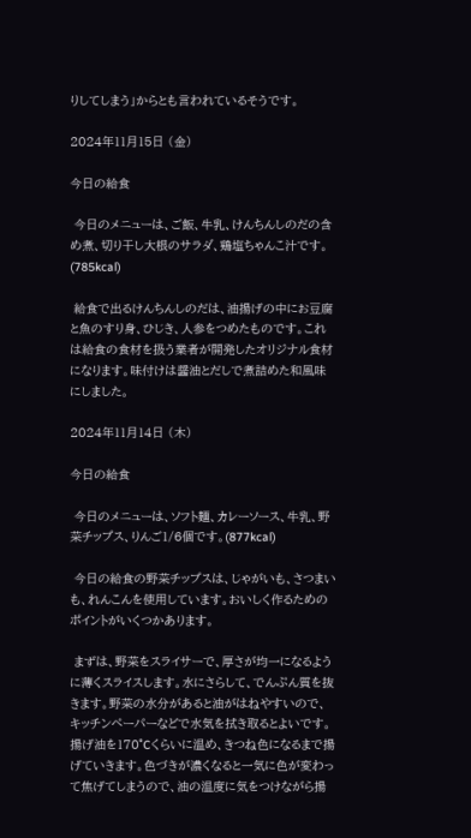りしてしまう」からとも言われているそうです。

2024年11月15日 (金)

今日の給食

 今日のメニューは、ご飯、牛乳、けんちんしのだの含め煮、切り干し大根のサラダ、鶏塩ちゃんこ汁です。(785kcal)

 給食で出るけんちんしのだは、油揚げの中にお豆腐と魚のすり身、ひじき、人参をつめたものです。これは給食の食材を扱う業者が開発したオリジナル食材になります。味付けは醤油とだしで煮詰めた和風味にしました。

2024年11月14日 (木)

今日の給食

 今日のメニューは、ソフト麺、カレーソース、牛乳、野菜チップス、りんご1/6個です。(877kcal)

 今日の給食の野菜チップスは、じゃがいも、さつまいも、れんこんを使用しています。おいしく作るためのポイントがいくつかあります。

 まずは、野菜をスライサーで、厚さが均一になるように薄くスライスします。水にさらして、でんぷん質を抜きます。野菜の水分があると油がはねやすいので、キッチンペーパーなどで水気を拭き取るとよいです。揚げ油を170°Cくらいに温め、きつね色になるまで揚げていきます。色づきが濃くなると一気に色が変わって焦げてしまうので、油の温度に気をつけながら揚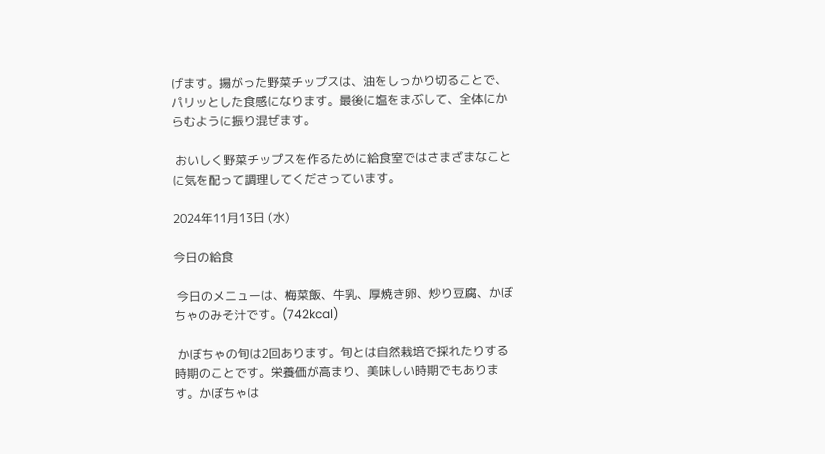げます。揚がった野菜チップスは、油をしっかり切ることで、パリッとした食感になります。最後に塩をまぶして、全体にからむように振り混ぜます。

 おいしく野菜チップスを作るために給食室ではさまざまなことに気を配って調理してくださっています。

2024年11月13日 (水)

今日の給食

 今日のメニューは、梅菜飯、牛乳、厚焼き卵、炒り豆腐、かぼちゃのみそ汁です。(742kcal)

 かぼちゃの旬は2回あります。旬とは自然栽培で採れたりする時期のことです。栄養価が高まり、美味しい時期でもあります。かぼちゃは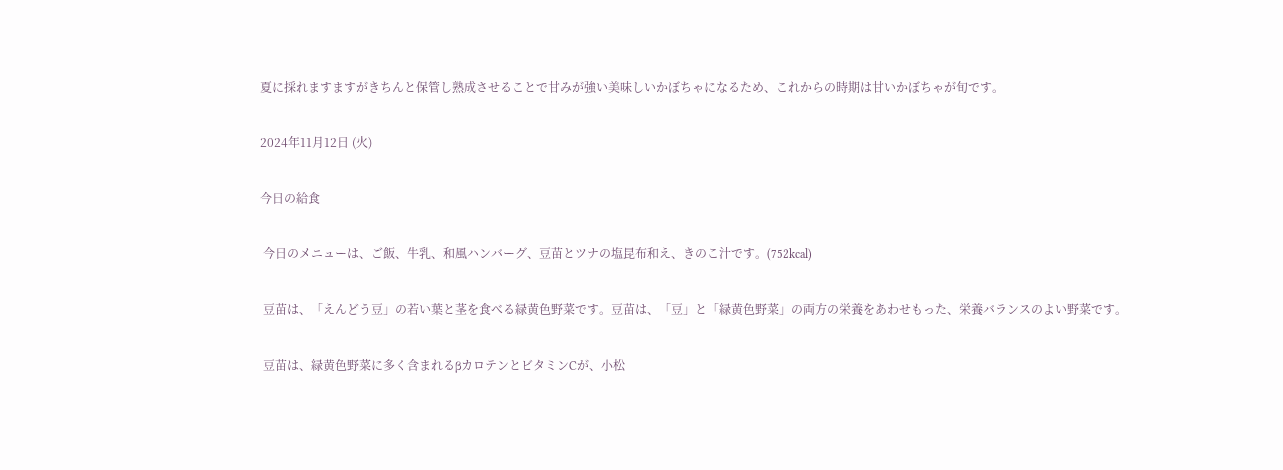夏に採れますますがきちんと保管し熟成させることで甘みが強い美味しいかぼちゃになるため、これからの時期は甘いかぼちゃが旬です。

2024年11月12日 (火)

今日の給食

 今日のメニューは、ご飯、牛乳、和風ハンバーグ、豆苗とツナの塩昆布和え、きのこ汁です。(752kcal)

 豆苗は、「えんどう豆」の若い葉と茎を食べる緑黄色野菜です。豆苗は、「豆」と「緑黄色野菜」の両方の栄養をあわせもった、栄養バランスのよい野菜です。

 豆苗は、緑黄色野菜に多く含まれるβカロテンとビタミンCが、小松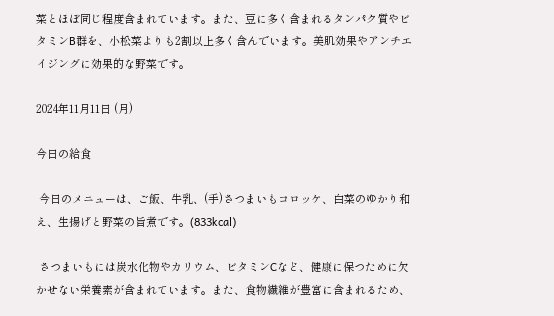菜とほぼ同じ程度含まれています。また、豆に多く含まれるタンパク質やビタミンB群を、小松菜よりも2割以上多く含んでいます。美肌効果やアンチエイジングに効果的な野菜です。

2024年11月11日 (月)

今日の給食

 今日のメニューは、ご飯、牛乳、(手)さつまいもコロッケ、白菜のゆかり和え、生揚げと野菜の旨煮です。(833kcal)

 さつまいもには炭水化物やカリウム、ビタミンCなど、健康に保つために欠かせない栄養素が含まれています。また、食物繊維が豊富に含まれるため、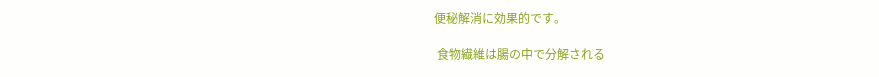便秘解消に効果的です。

 食物繊維は腸の中で分解される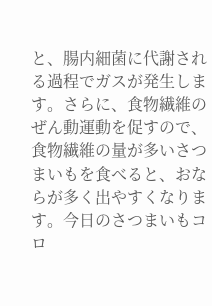と、腸内細菌に代謝される過程でガスが発生します。さらに、食物繊維のぜん動運動を促すので、食物繊維の量が多いさつまいもを食べると、おならが多く出やすくなります。今日のさつまいもコロ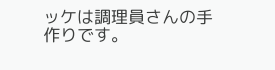ッケは調理員さんの手作りです。